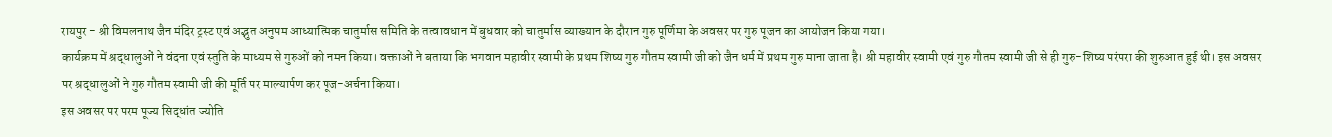रायपुर - श्री विमलनाथ जैन मंदिर ट्रस्ट एवं अद्भुत अनुपम आध्यात्मिक चातुर्मास समिति के तत्वावधान में बुधवार को चातुर्मास व्याख्यान के दौरान गुरु पूर्णिमा के अवसर पर गुरु पूजन का आयोजन किया गया।
कार्यक्रम में श्रद्धालुओं ने वंदना एवं स्तुति के माध्यम से गुरुओं को नमन किया। वक्ताओं ने बताया कि भगवान महावीर स्वामी के प्रथम शिष्य गुरु गौतम स्वामी जी को जैन धर्म में प्रथम गुरु माना जाता है। श्री महावीर स्वामी एवं गुरु गौतम स्वामी जी से ही गुरु-शिष्य परंपरा की शुरुआत हुई थी। इस अवसर पर श्रद्धालुओं ने गुरु गौतम स्वामी जी की मूर्ति पर माल्यार्पण कर पूज-अर्चना किया।
इस अवसर पर परम पूज्य सिद्धांत ज्योति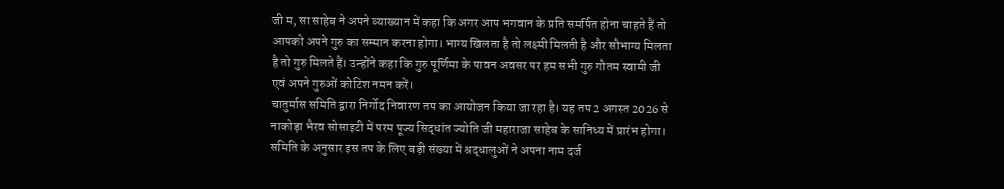जी म, सा साहेब ने अपने व्याख्यान में कहा कि अगर आप भगवान के प्रति समर्पित होना चाहते हैं तो आपको अपने गुरु का सम्मान करना होगा। भाग्य खिलता है तो लक्ष्मी मिलती है और सौभाग्य मिलता है तो गुरु मिलते हैं। उन्होंने कहा कि गुरु पूर्णिमा के पावन अवसर पर हम सभी गुरु गौतम स्वामी जी एवं अपने गुरुओं कोटिश नमन करें।
चातुर्मास समिति द्वारा निर्गोद निवारण तप का आयोजन किया जा रहा है। यह तप 2 अगस्त 2026 से नाकोड़ा भैरव सोसाइटी में परम पूज्य सिद्धांत ज्योति जी महाराजा साहेब के सानिध्य में प्रारंभ होगा।
समिति के अनुसार इस तप के लिए बड़ी संख्या में श्रद्धालुओं ने अपना नाम दर्ज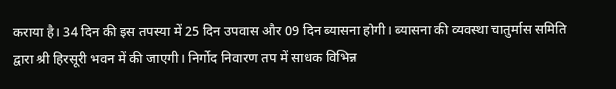कराया है। 34 दिन की इस तपस्या में 25 दिन उपवास और 09 दिन ब्यासना होगी। ब्यासना की व्यवस्था चातुर्मास समिति द्वारा श्री हिरसूरी भवन में की जाएगी। निर्गोद निवारण तप में साधक विभिन्न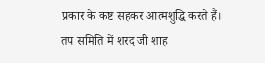प्रकार के कष्ट सहकर आत्मशुद्धि करते हैं।
तप समिति में शरद जी शाह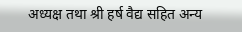अध्यक्ष तथा श्री हर्ष वैद्य सहित अन्य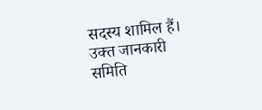सदस्य शामिल हैं।
उक्त जानकारी समिति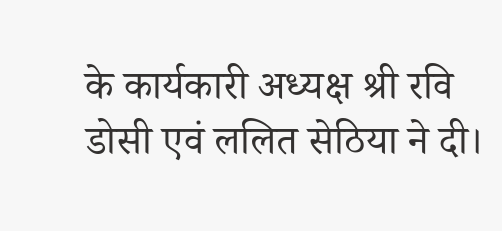के कार्यकारी अध्यक्ष श्री रवि डोसी एवं ललित सेठिया ने दी।